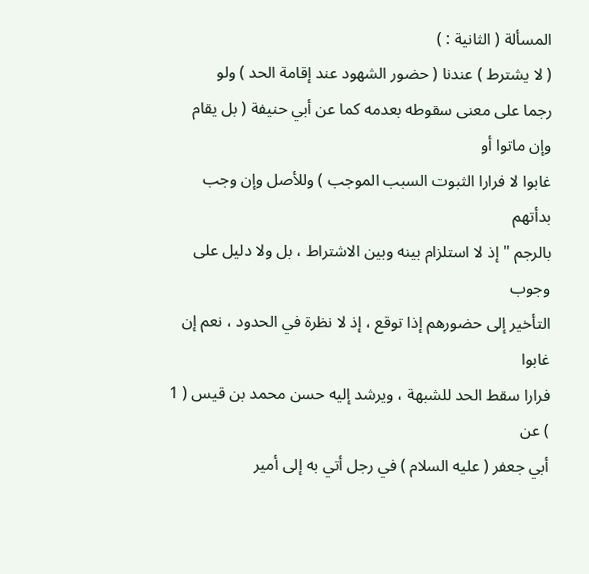المسألة ( الثانية : )
( لا يشترط ) عندنا ( حضور الشهود عند إقامة الحد ) ولو
رجما على معنى سقوطه بعدمه كما عن أبي حنيفة ( بل يقام وإن ماتوا أو
غابوا لا فرارا الثبوت السبب الموجب ) وللأصل وإن وجب بدأتهم
بالرجم " إذ لا استلزام بينه وبين الاشتراط ، بل ولا دليل على وجوب
التأخير إلى حضورهم إذا توقع ، إذ لا نظرة في الحدود ، نعم إن غابوا
فرارا سقط الحد للشبهة ، ويرشد إليه حسن محمد بن قيس ( 1 ) عن
أبي جعفر ( عليه السلام ) في رجل أتي به إلى أمير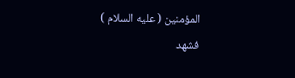المؤمنين ( عليه السلام )
فشهد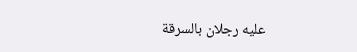عليه رجلان بالسرقة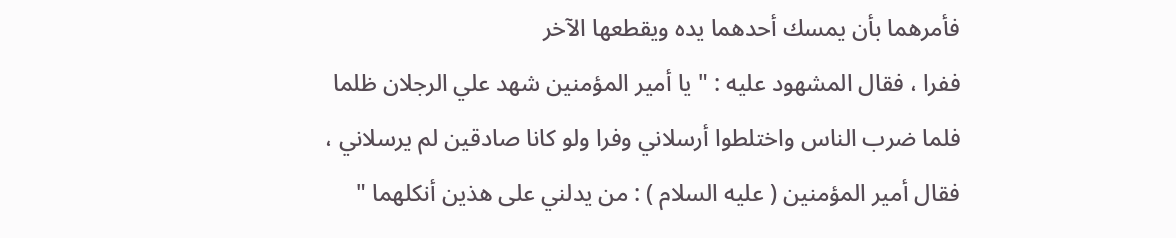فأمرهما بأن يمسك أحدهما يده ويقطعها الآخر
ففرا ، فقال المشهود عليه : " يا أمير المؤمنين شهد علي الرجلان ظلما
فلما ضرب الناس واختلطوا أرسلاني وفرا ولو كانا صادقين لم يرسلاني ،
فقال أمير المؤمنين ( عليه السلام ) : من يدلني على هذين أنكلهما "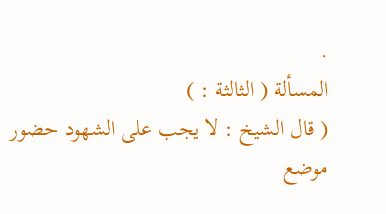.
المسألة ( الثالثة : )
( قال الشيخ : لا يجب على الشهود حضور موضع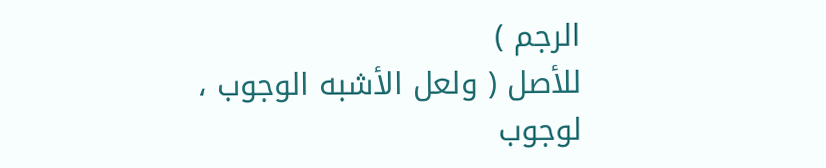الرجم )
للأصل ( ولعل الأشبه الوجوب ، لوجوب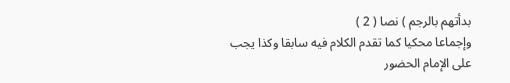بدأتهم بالرجم ) نصا ( 2 )
وإجماعا محكيا كما تقدم الكلام فيه سابقا وكذا يجب على الإمام الحضور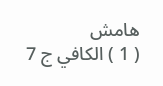هامش
( 1 ) الكافي ج 7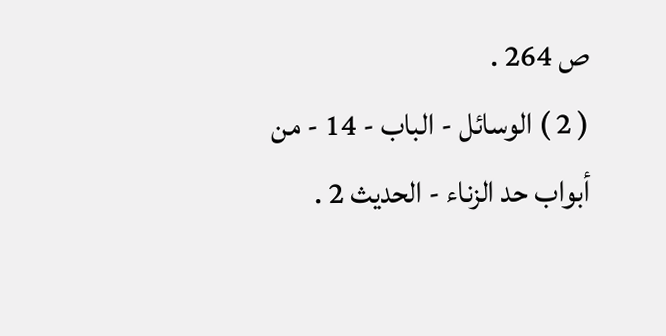ص 264 .
( 2 ) الوسائل - الباب - 14 - من أبواب حد الزناء - الحديث 2 .